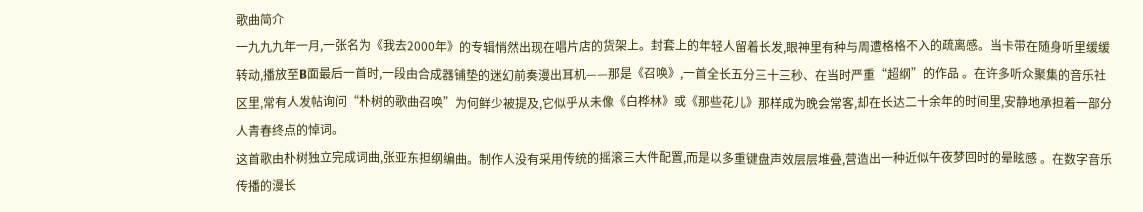歌曲简介
一九九九年一月,一张名为《我去2000年》的专辑悄然出现在唱片店的货架上。封套上的年轻人留着长发,眼神里有种与周遭格格不入的疏离感。当卡带在随身听里缓缓转动,播放至B面最后一首时,一段由合成器铺垫的迷幻前奏漫出耳机——那是《召唤》,一首全长五分三十三秒、在当时严重“超纲”的作品 。在许多听众聚集的音乐社区里,常有人发帖询问“朴树的歌曲召唤”为何鲜少被提及,它似乎从未像《白桦林》或《那些花儿》那样成为晚会常客,却在长达二十余年的时间里,安静地承担着一部分人青春终点的悼词。
这首歌由朴树独立完成词曲,张亚东担纲编曲。制作人没有采用传统的摇滚三大件配置,而是以多重键盘声效层层堆叠,营造出一种近似午夜梦回时的晕眩感 。在数字音乐传播的漫长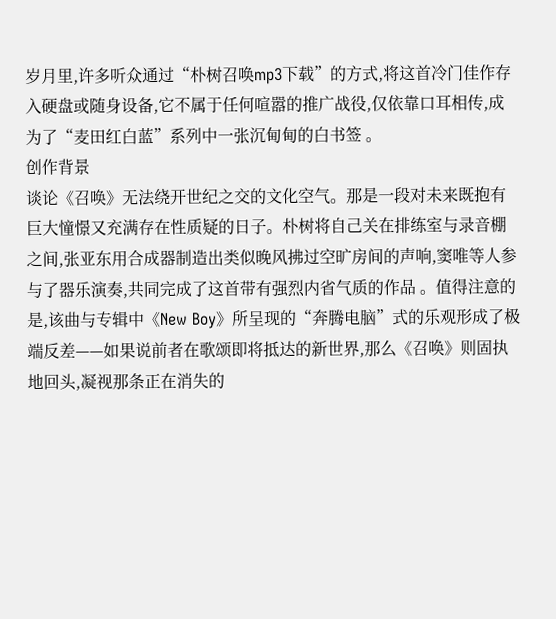岁月里,许多听众通过“朴树召唤mp3下载”的方式,将这首冷门佳作存入硬盘或随身设备,它不属于任何喧嚣的推广战役,仅依靠口耳相传,成为了“麦田红白蓝”系列中一张沉甸甸的白书签 。
创作背景
谈论《召唤》无法绕开世纪之交的文化空气。那是一段对未来既抱有巨大憧憬又充满存在性质疑的日子。朴树将自己关在排练室与录音棚之间,张亚东用合成器制造出类似晚风拂过空旷房间的声响,窦唯等人参与了器乐演奏,共同完成了这首带有强烈内省气质的作品 。值得注意的是,该曲与专辑中《New Boy》所呈现的“奔腾电脑”式的乐观形成了极端反差——如果说前者在歌颂即将抵达的新世界,那么《召唤》则固执地回头,凝视那条正在消失的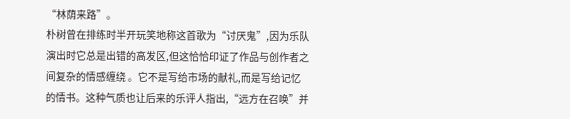“林荫来路”。
朴树曾在排练时半开玩笑地称这首歌为“讨厌鬼”,因为乐队演出时它总是出错的高发区,但这恰恰印证了作品与创作者之间复杂的情感缠绕 。它不是写给市场的献礼,而是写给记忆的情书。这种气质也让后来的乐评人指出,“远方在召唤”并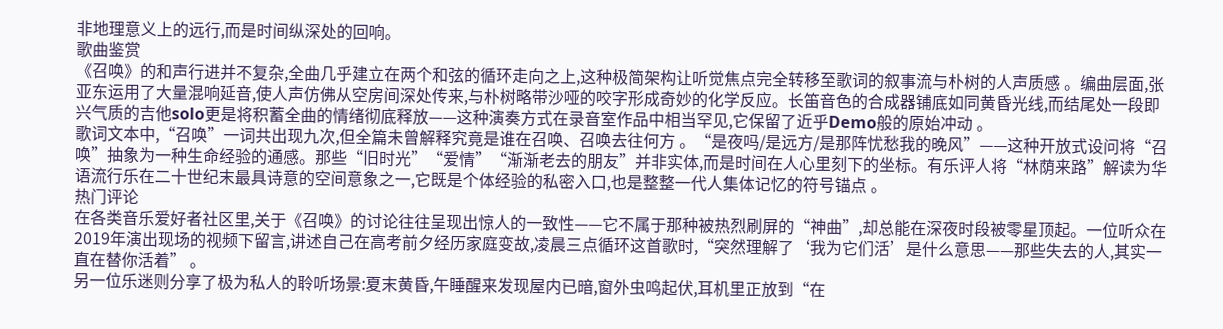非地理意义上的远行,而是时间纵深处的回响。
歌曲鉴赏
《召唤》的和声行进并不复杂,全曲几乎建立在两个和弦的循环走向之上,这种极简架构让听觉焦点完全转移至歌词的叙事流与朴树的人声质感 。编曲层面,张亚东运用了大量混响延音,使人声仿佛从空房间深处传来,与朴树略带沙哑的咬字形成奇妙的化学反应。长笛音色的合成器铺底如同黄昏光线,而结尾处一段即兴气质的吉他solo更是将积蓄全曲的情绪彻底释放——这种演奏方式在录音室作品中相当罕见,它保留了近乎Demo般的原始冲动 。
歌词文本中,“召唤”一词共出现九次,但全篇未曾解释究竟是谁在召唤、召唤去往何方 。“是夜吗/是远方/是那阵忧愁我的晚风”——这种开放式设问将“召唤”抽象为一种生命经验的通感。那些“旧时光”“爱情”“渐渐老去的朋友”并非实体,而是时间在人心里刻下的坐标。有乐评人将“林荫来路”解读为华语流行乐在二十世纪末最具诗意的空间意象之一,它既是个体经验的私密入口,也是整整一代人集体记忆的符号锚点 。
热门评论
在各类音乐爱好者社区里,关于《召唤》的讨论往往呈现出惊人的一致性——它不属于那种被热烈刷屏的“神曲”,却总能在深夜时段被零星顶起。一位听众在2019年演出现场的视频下留言,讲述自己在高考前夕经历家庭变故,凌晨三点循环这首歌时,“突然理解了‘我为它们活’是什么意思——那些失去的人,其实一直在替你活着” 。
另一位乐迷则分享了极为私人的聆听场景:夏末黄昏,午睡醒来发现屋内已暗,窗外虫鸣起伏,耳机里正放到“在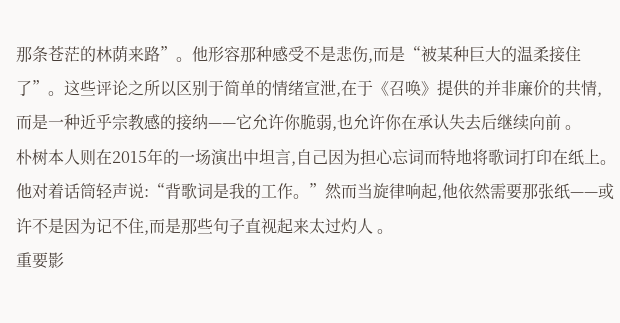那条苍茫的林荫来路”。他形容那种感受不是悲伤,而是“被某种巨大的温柔接住了”。这些评论之所以区别于简单的情绪宣泄,在于《召唤》提供的并非廉价的共情,而是一种近乎宗教感的接纳——它允许你脆弱,也允许你在承认失去后继续向前 。
朴树本人则在2015年的一场演出中坦言,自己因为担心忘词而特地将歌词打印在纸上。他对着话筒轻声说:“背歌词是我的工作。”然而当旋律响起,他依然需要那张纸——或许不是因为记不住,而是那些句子直视起来太过灼人 。
重要影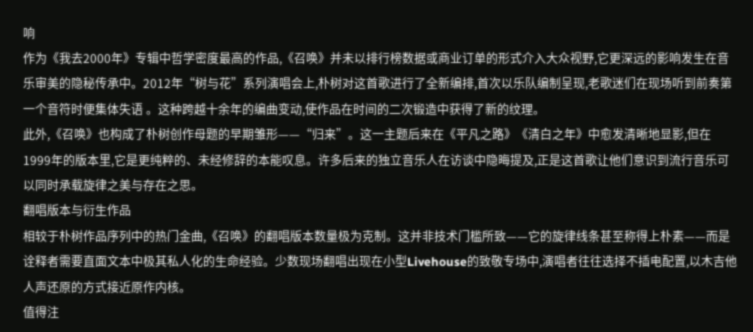响
作为《我去2000年》专辑中哲学密度最高的作品,《召唤》并未以排行榜数据或商业订单的形式介入大众视野,它更深远的影响发生在音乐审美的隐秘传承中。2012年“树与花”系列演唱会上,朴树对这首歌进行了全新编排,首次以乐队编制呈现,老歌迷们在现场听到前奏第一个音符时便集体失语 。这种跨越十余年的编曲变动,使作品在时间的二次锻造中获得了新的纹理。
此外,《召唤》也构成了朴树创作母题的早期雏形——“归来”。这一主题后来在《平凡之路》《清白之年》中愈发清晰地显影,但在1999年的版本里,它是更纯粹的、未经修辞的本能叹息。许多后来的独立音乐人在访谈中隐晦提及,正是这首歌让他们意识到流行音乐可以同时承载旋律之美与存在之思。
翻唱版本与衍生作品
相较于朴树作品序列中的热门金曲,《召唤》的翻唱版本数量极为克制。这并非技术门槛所致——它的旋律线条甚至称得上朴素——而是诠释者需要直面文本中极其私人化的生命经验。少数现场翻唱出现在小型Livehouse的致敬专场中,演唱者往往选择不插电配置,以木吉他人声还原的方式接近原作内核。
值得注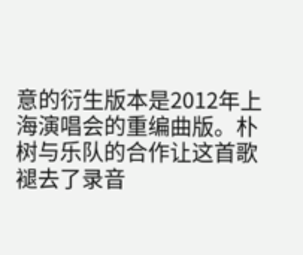意的衍生版本是2012年上海演唱会的重编曲版。朴树与乐队的合作让这首歌褪去了录音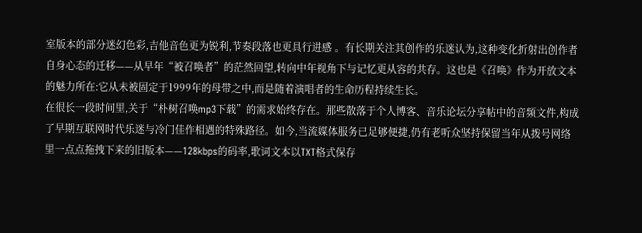室版本的部分迷幻色彩,吉他音色更为锐利,节奏段落也更具行进感 。有长期关注其创作的乐迷认为,这种变化折射出创作者自身心态的迁移——从早年“被召唤者”的茫然回望,转向中年视角下与记忆更从容的共存。这也是《召唤》作为开放文本的魅力所在:它从未被固定于1999年的母带之中,而是随着演唱者的生命历程持续生长。
在很长一段时间里,关于“朴树召唤mp3下载”的需求始终存在。那些散落于个人博客、音乐论坛分享帖中的音频文件,构成了早期互联网时代乐迷与冷门佳作相遇的特殊路径。如今,当流媒体服务已足够便捷,仍有老听众坚持保留当年从拨号网络里一点点拖拽下来的旧版本——128kbps的码率,歌词文本以TXT格式保存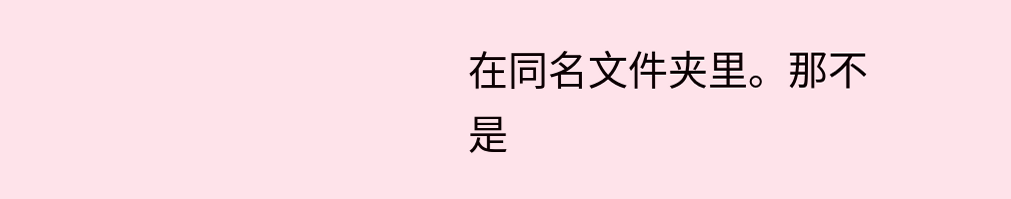在同名文件夹里。那不是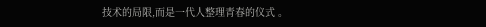技术的局限,而是一代人整理青春的仪式 。